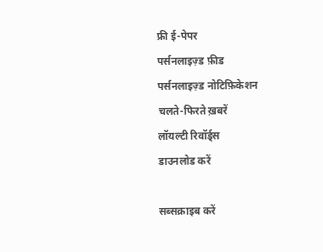फ्री ई-पेपर
पर्सनलाइज़्ड फ़ीड
पर्सनलाइज़्ड नोटिफ़िकेशन
चलते-फिरते ख़बरें
लॉयल्टी रिवॉर्ड्स
डाउनलोड करें

सब्सक्राइब करें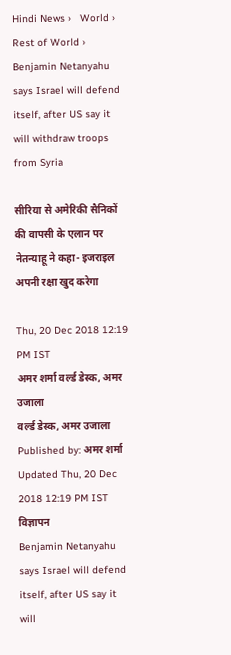Hindi News ›   World ›   Rest of World ›   Benjamin Netanyahu says Israel will defend itself, after US say it will withdraw troops from Syria

सीरिया से अमेरिकी सैनिकों की वापसी के एलान पर नेतन्याहू ने कहा- इजराइल अपनी रक्षा खुद करेगा

Thu, 20 Dec 2018 12:19 PM IST
अमर शर्मा वर्ल्ड डेस्क, अमर उजाला
वर्ल्ड डेस्क, अमर उजाला Published by: अमर शर्मा Updated Thu, 20 Dec 2018 12:19 PM IST
विज्ञापन
Benjamin Netanyahu says Israel will defend itself, after US say it will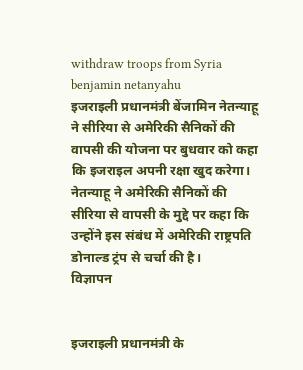withdraw troops from Syria
benjamin netanyahu
इजराइली प्रधानमंत्री बेंजामिन नेतन्याहू ने सीरिया से अमेरिकी सैनिकों की वापसी की योजना पर बुधवार को कहा कि इजराइल अपनी रक्षा खुद करेगा। नेतन्याहू ने अमेरिकी सैनिकों की सीरिया से वापसी के मुद्दे पर कहा कि उन्होंने इस संबंध में अमेरिकी राष्ट्रपति डोनाल्ड ट्रंप से चर्चा की है।
विज्ञापन


इजराइली प्रधानमंत्री के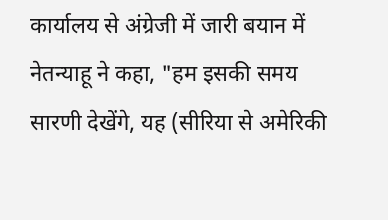कार्यालय से अंग्रेजी में जारी बयान में नेतन्याहू ने कहा, "हम इसकी समय सारणी देखेंगे, यह (सीरिया से अमेरिकी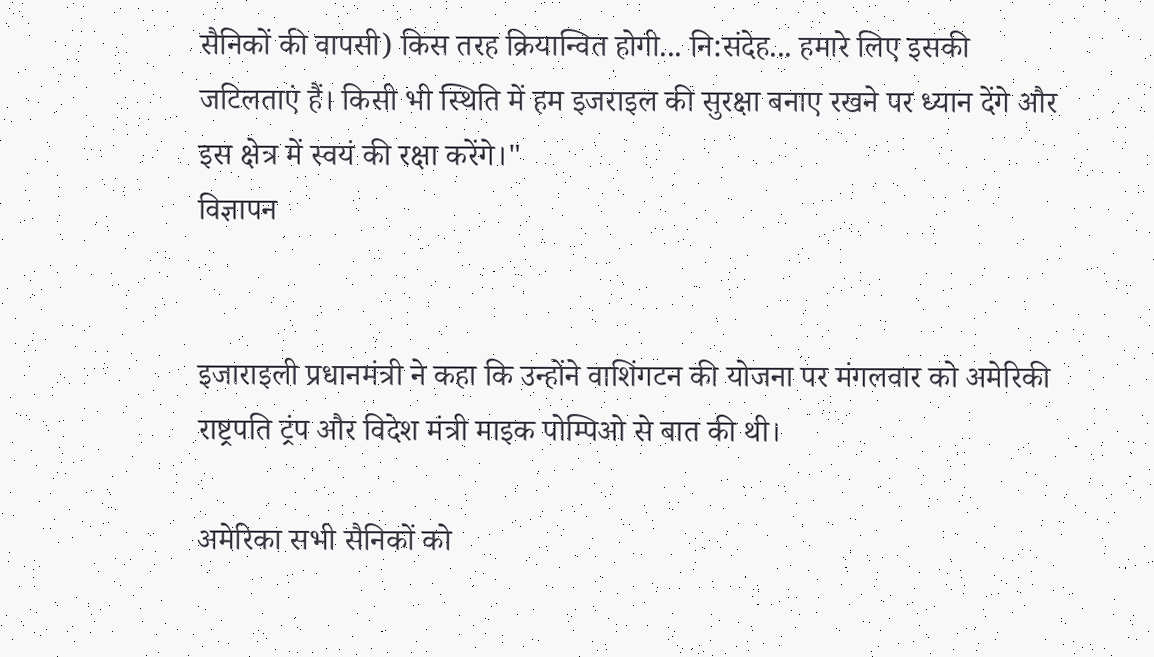सैनिकों की वापसी) किस तरह क्रियान्वित होगी... नि:संदेह... हमारे लिए इसकी जटिलताएं हैं। किसी भी स्थिति में हम इजराइल की सुरक्षा बनाए रखने पर ध्यान देंगे और इस क्षेत्र में स्वयं की रक्षा करेंगे।"
विज्ञापन


इजाराइली प्रधानमंत्री ने कहा कि उन्होंने वाशिंगटन की योजना पर मंगलवार को अमेरिकी राष्ट्रपति ट्रंप और विदेश मंत्री माइक पोम्पिओ से बात की थी।

अमेरिका सभी सैनिकों को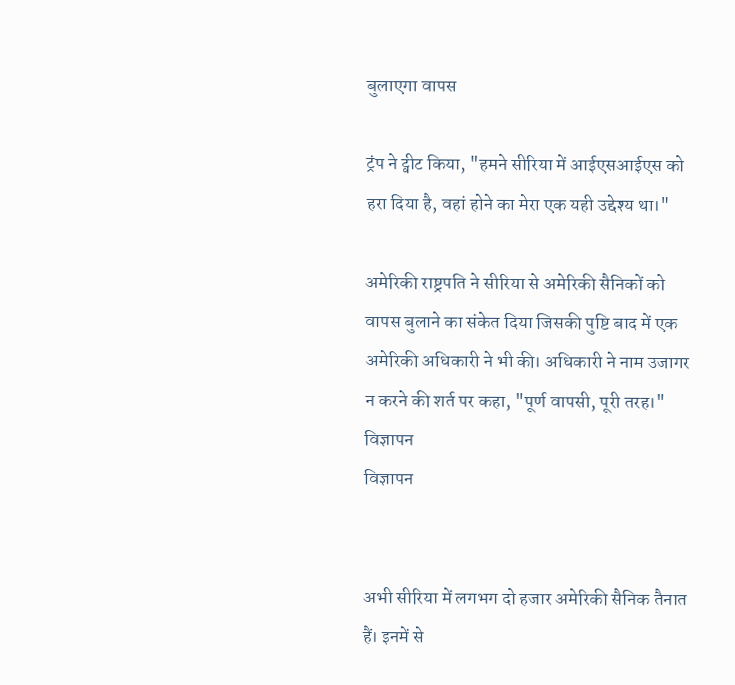बुलाएगा वापस

ट्रंप ने ट्वीट किया, "हमने सीरिया में आईएसआईएस को हरा दिया है, वहां होने का मेरा एक यही उद्देश्य था।"

अमेरिकी राष्ट्रपति ने सीरिया से अमेरिकी सैनिकों को वापस बुलाने का संकेत दिया जिसकी पुष्टि बाद में एक अमेरिकी अधिकारी ने भी की। अधिकारी ने नाम उजागर न करने की शर्त पर कहा, "पूर्ण वापसी, पूरी तरह।"
विज्ञापन
विज्ञापन


अभी सीरिया में लगभग दो हजार अमेरिकी सैनिक तैनात हैं। इनमें से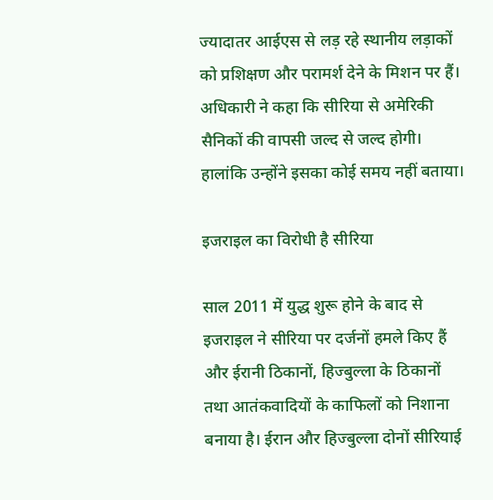ज्यादातर आईएस से लड़ रहे स्थानीय लड़ाकों को प्रशिक्षण और परामर्श देने के मिशन पर हैं। अधिकारी ने कहा कि सीरिया से अमेरिकी सैनिकों की वापसी जल्द से जल्द होगी। हालांकि उन्होंने इसका कोई समय नहीं बताया।

इजराइल का विरोधी है सीरिया

साल 2011 में युद्ध शुरू होने के बाद से इजराइल ने सीरिया पर दर्जनों हमले किए हैं और ईरानी ठिकानों, हिज्बुल्ला के ठिकानों तथा आतंकवादियों के काफिलों को निशाना बनाया है। ईरान और हिज्बुल्ला दोनों सीरियाई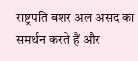राष्ट्रपति बशर अल असद का समर्थन करते हैं और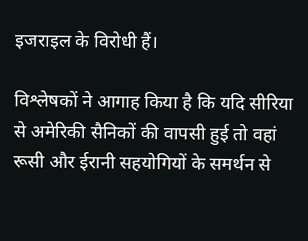इजराइल के विरोधी हैं।

विश्लेषकों ने आगाह किया है कि यदि सीरिया से अमेरिकी सैनिकों की वापसी हुई तो वहां रूसी और ईरानी सहयोगियों के समर्थन से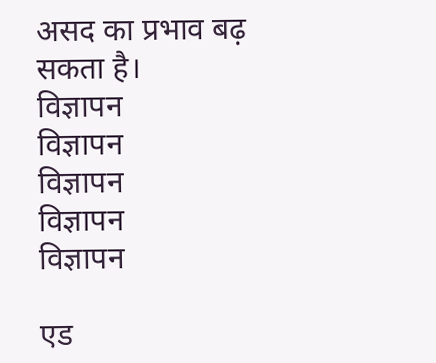असद का प्रभाव बढ़ सकता है।
विज्ञापन
विज्ञापन
विज्ञापन
विज्ञापन
विज्ञापन

एड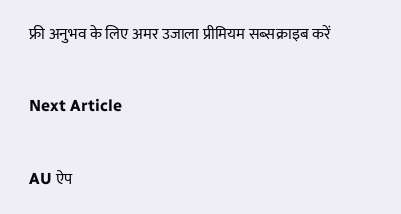फ्री अनुभव के लिए अमर उजाला प्रीमियम सब्सक्राइब करें

Next Article

AU ऐप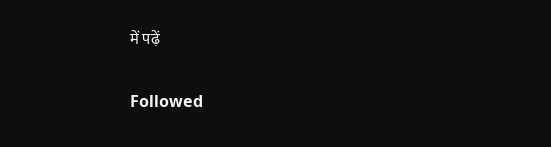में पढ़ें

Followed